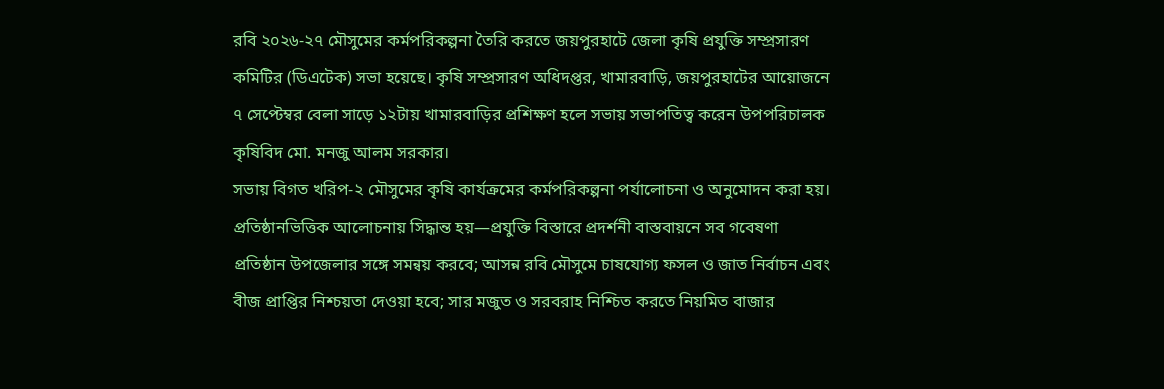রবি ২০২৬-২৭ মৌসুমের কর্মপরিকল্পনা তৈরি করতে জয়পুরহাটে জেলা কৃষি প্রযুক্তি সম্প্রসারণ কমিটির (ডিএটেক) সভা হয়েছে। কৃষি সম্প্রসারণ অধিদপ্তর, খামারবাড়ি, জয়পুরহাটের আয়োজনে ৭ সেপ্টেম্বর বেলা সাড়ে ১২টায় খামারবাড়ির প্রশিক্ষণ হলে সভায় সভাপতিত্ব করেন উপপরিচালক কৃষিবিদ মো. মনজু আলম সরকার।
সভায় বিগত খরিপ-২ মৌসুমের কৃষি কার্যক্রমের কর্মপরিকল্পনা পর্যালোচনা ও অনুমোদন করা হয়। প্রতিষ্ঠানভিত্তিক আলোচনায় সিদ্ধান্ত হয়—প্রযুক্তি বিস্তারে প্রদর্শনী বাস্তবায়নে সব গবেষণা প্রতিষ্ঠান উপজেলার সঙ্গে সমন্বয় করবে; আসন্ন রবি মৌসুমে চাষযোগ্য ফসল ও জাত নির্বাচন এবং বীজ প্রাপ্তির নিশ্চয়তা দেওয়া হবে; সার মজুত ও সরবরাহ নিশ্চিত করতে নিয়মিত বাজার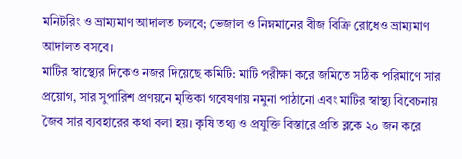মনিটরিং ও ভ্রাম্যমাণ আদালত চলবে; ভেজাল ও নিম্নমানের বীজ বিক্রি রোধেও ভ্রাম্যমাণ আদালত বসবে।
মাটির স্বাস্থ্যের দিকেও নজর দিয়েছে কমিটি: মাটি পরীক্ষা করে জমিতে সঠিক পরিমাণে সার প্রয়োগ, সার সুপারিশ প্রণয়নে মৃত্তিকা গবেষণায় নমুনা পাঠানো এবং মাটির স্বাস্থ্য বিবেচনায় জৈব সার ব্যবহারের কথা বলা হয়। কৃষি তথ্য ও প্রযুক্তি বিস্তারে প্রতি ব্লকে ২০ জন করে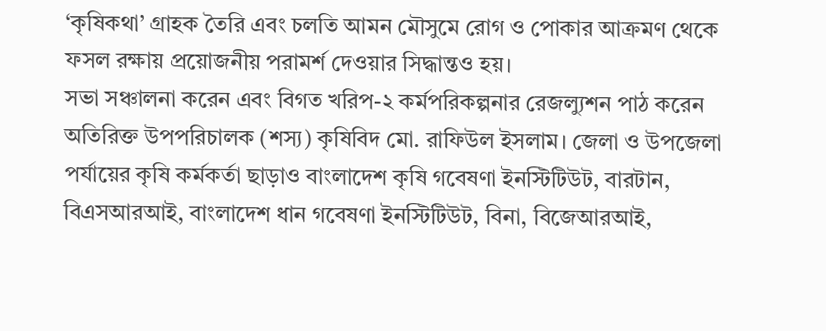‘কৃষিকথা’ গ্রাহক তৈরি এবং চলতি আমন মৌসুমে রোগ ও পোকার আক্রমণ থেকে ফসল রক্ষায় প্রয়োজনীয় পরামর্শ দেওয়ার সিদ্ধান্তও হয়।
সভা সঞ্চালনা করেন এবং বিগত খরিপ-২ কর্মপরিকল্পনার রেজল্যুশন পাঠ করেন অতিরিক্ত উপপরিচালক (শস্য) কৃষিবিদ মো. রাফিউল ইসলাম। জেলা ও উপজেলা পর্যায়ের কৃষি কর্মকর্তা ছাড়াও বাংলাদেশ কৃষি গবেষণা ইনস্টিটিউট, বারটান, বিএসআরআই, বাংলাদেশ ধান গবেষণা ইনস্টিটিউট, বিনা, বিজেআরআই,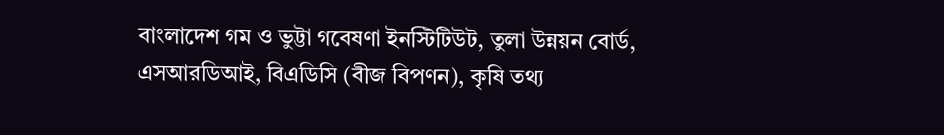বাংলাদেশ গম ও ভুট্টা গবেষণা ইনস্টিটিউট, তুলা উন্নয়ন বোর্ড, এসআরডিআই, বিএডিসি (বীজ বিপণন), কৃষি তথ্য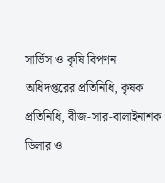সার্ভিস ও কৃষি বিপণন অধিদপ্তরের প্রতিনিধি, কৃষক প্রতিনিধি, বীজ-সার-বালাইনাশক ডিলার ও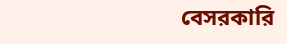বেসরকারি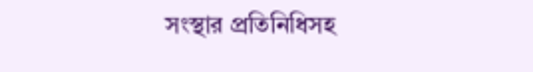সংস্থার প্রতিনিধিসহ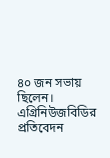৪০ জন সভায় ছিলেন।
এগ্রিনিউজবিডির প্রতিবেদন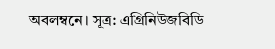অবলম্বনে। সূত্র: এগ্রিনিউজবিডি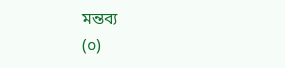মন্তব্য
(০)